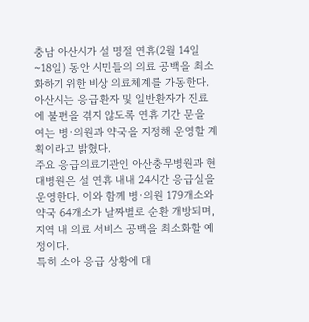충남 아산시가 설 명절 연휴(2월 14일~18일) 동안 시민들의 의료 공백을 최소화하기 위한 비상 의료체계를 가동한다.
아산시는 응급환자 및 일반환자가 진료에 불편을 겪지 않도록 연휴 기간 문을 여는 병·의원과 약국을 지정해 운영할 계획이라고 밝혔다.
주요 응급의료기관인 아산충무병원과 현대병원은 설 연휴 내내 24시간 응급실을 운영한다. 이와 함께 병·의원 179개소와 약국 64개소가 날짜별로 순환 개방되며, 지역 내 의료 서비스 공백을 최소화할 예정이다.
특히 소아 응급 상황에 대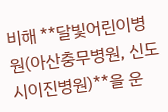비해 **달빛어린이병원(아산충무병원, 신도시이진병원)**을 운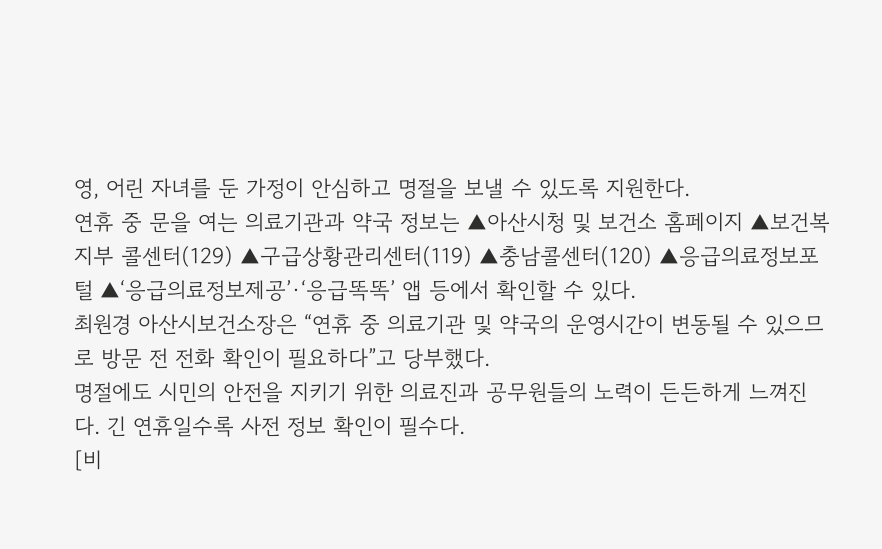영, 어린 자녀를 둔 가정이 안심하고 명절을 보낼 수 있도록 지원한다.
연휴 중 문을 여는 의료기관과 약국 정보는 ▲아산시청 및 보건소 홈페이지 ▲보건복지부 콜센터(129) ▲구급상황관리센터(119) ▲충남콜센터(120) ▲응급의료정보포털 ▲‘응급의료정보제공’·‘응급똑똑’ 앱 등에서 확인할 수 있다.
최원경 아산시보건소장은 “연휴 중 의료기관 및 약국의 운영시간이 변동될 수 있으므로 방문 전 전화 확인이 필요하다”고 당부했다.
명절에도 시민의 안전을 지키기 위한 의료진과 공무원들의 노력이 든든하게 느껴진다. 긴 연휴일수록 사전 정보 확인이 필수다.
[비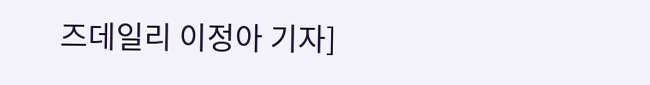즈데일리 이정아 기자]